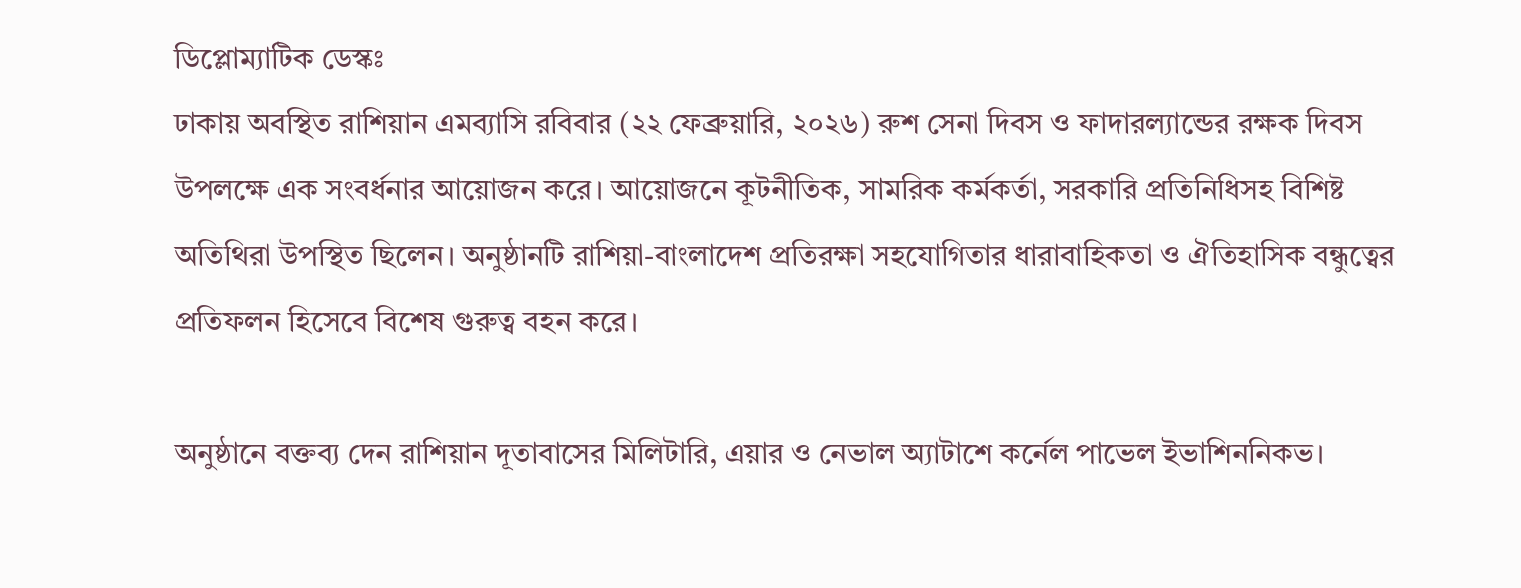ডিপ্লোম্যাটিক ডেস্কঃ
ঢাকায় অবস্থিত রাশিয়ান এমব্যাসি রবিবার (২২ ফেব্রুয়ারি, ২০২৬) রুশ সেনা দিবস ও ফাদারল্যান্ডের রক্ষক দিবস উপলক্ষে এক সংবর্ধনার আয়োজন করে। আয়োজনে কূটনীতিক, সামরিক কর্মকর্তা, সরকারি প্রতিনিধিসহ বিশিষ্ট অতিথিরা উপস্থিত ছিলেন। অনুষ্ঠানটি রাশিয়া-বাংলাদেশ প্রতিরক্ষা সহযোগিতার ধারাবাহিকতা ও ঐতিহাসিক বন্ধুত্বের প্রতিফলন হিসেবে বিশেষ গুরুত্ব বহন করে।

অনুষ্ঠানে বক্তব্য দেন রাশিয়ান দূতাবাসের মিলিটারি, এয়ার ও নেভাল অ্যাটাশে কর্নেল পাভেল ইভাশিননিকভ।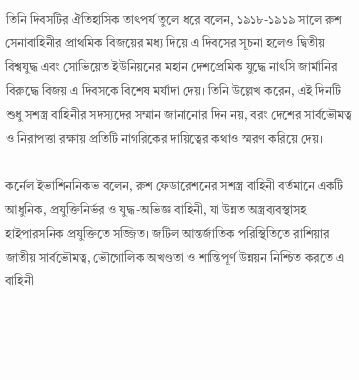তিনি দিবসটির ঐতিহাসিক তাৎপর্য তুলে ধরে বলেন, ১৯১৮-১৯১৯ সালে রুশ সেনাবাহিনীর প্রাথমিক বিজয়ের মধ্য দিয়ে এ দিবসের সূচনা হলেও দ্বিতীয় বিশ্বযুদ্ধ এবং সোভিয়েত ইউনিয়নের মহান দেশপ্রেমিক যুদ্ধে নাৎসি জার্মানির বিরুদ্ধে বিজয় এ দিবসকে বিশেষ মর্যাদা দেয়। তিনি উল্লেখ করেন, এই দিনটি শুধু সশস্ত্র বাহিনীর সদস্যদের সম্মান জানানোর দিন নয়, বরং দেশের সার্বভৌমত্ব ও নিরাপত্তা রক্ষায় প্রতিটি নাগরিকের দায়িত্বের কথাও স্মরণ করিয়ে দেয়।

কর্নেল ইভাশিননিকভ বলেন, রুশ ফেডারেশনের সশস্ত্র বাহিনী বর্তমানে একটি আধুনিক, প্রযুক্তিনির্ভর ও যুদ্ধ-অভিজ্ঞ বাহিনী, যা উন্নত অস্ত্রব্যবস্থাসহ হাইপারসনিক প্রযুক্তিতে সজ্জিত। জটিল আন্তর্জাতিক পরিস্থিতিতে রাশিয়ার জাতীয় সার্বভৌমত্ব, ভৌগোলিক অখণ্ডতা ও শান্তিপূর্ণ উন্নয়ন নিশ্চিত করতে এ বাহিনী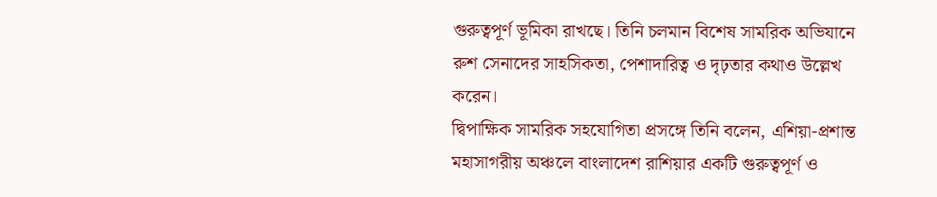গুরুত্বপূর্ণ ভূমিকা রাখছে। তিনি চলমান বিশেষ সামরিক অভিযানে রুশ সেনাদের সাহসিকতা, পেশাদারিত্ব ও দৃঢ়তার কথাও উল্লেখ করেন।
দ্বিপাক্ষিক সামরিক সহযোগিতা প্রসঙ্গে তিনি বলেন, এশিয়া-প্রশান্ত মহাসাগরীয় অঞ্চলে বাংলাদেশ রাশিয়ার একটি গুরুত্বপূর্ণ ও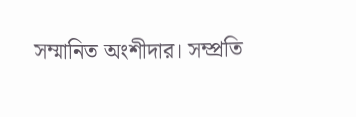সম্মানিত অংশীদার। সম্প্রতি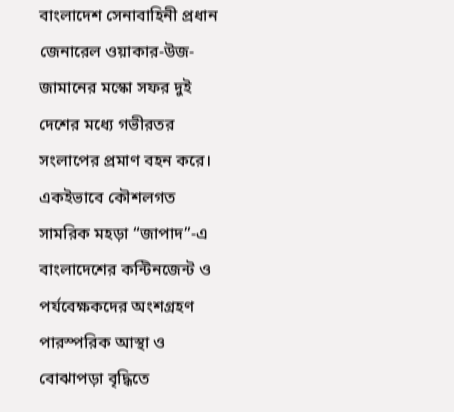বাংলাদেশ সেনাবাহিনী প্রধান জেনারেল ওয়াকার-উজ-জামানের মস্কো সফর দুই দেশের মধ্যে গভীরতর সংলাপের প্রমাণ বহন করে। একইভাবে কৌশলগত সামরিক মহড়া “জাপাদ”-এ বাংলাদেশের কন্টিনজেন্ট ও পর্যবেক্ষকদের অংশগ্রহণ পারস্পরিক আস্থা ও বোঝাপড়া বৃদ্ধিতে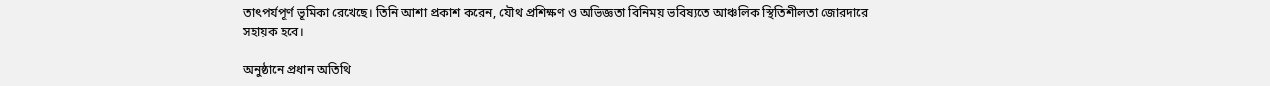তাৎপর্যপূর্ণ ভূমিকা রেখেছে। তিনি আশা প্রকাশ করেন, যৌথ প্রশিক্ষণ ও অভিজ্ঞতা বিনিময় ভবিষ্যতে আঞ্চলিক স্থিতিশীলতা জোরদারে সহায়ক হবে।

অনুষ্ঠানে প্রধান অতিথি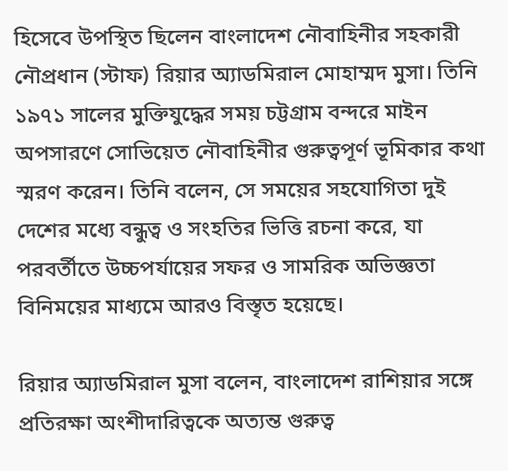হিসেবে উপস্থিত ছিলেন বাংলাদেশ নৌবাহিনীর সহকারী নৌপ্রধান (স্টাফ) রিয়ার অ্যাডমিরাল মোহাম্মদ মুসা। তিনি ১৯৭১ সালের মুক্তিযুদ্ধের সময় চট্টগ্রাম বন্দরে মাইন অপসারণে সোভিয়েত নৌবাহিনীর গুরুত্বপূর্ণ ভূমিকার কথা স্মরণ করেন। তিনি বলেন, সে সময়ের সহযোগিতা দুই দেশের মধ্যে বন্ধুত্ব ও সংহতির ভিত্তি রচনা করে, যা পরবর্তীতে উচ্চপর্যায়ের সফর ও সামরিক অভিজ্ঞতা বিনিময়ের মাধ্যমে আরও বিস্তৃত হয়েছে।

রিয়ার অ্যাডমিরাল মুসা বলেন, বাংলাদেশ রাশিয়ার সঙ্গে প্রতিরক্ষা অংশীদারিত্বকে অত্যন্ত গুরুত্ব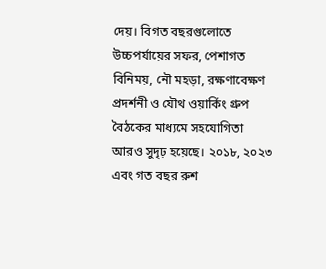দেয়। বিগত বছরগুলোতে উচ্চপর্যায়ের সফর, পেশাগত বিনিময়, নৌ মহড়া, রক্ষণাবেক্ষণ প্রদর্শনী ও যৌথ ওয়ার্কিং গ্রুপ বৈঠকের মাধ্যমে সহযোগিতা আরও সুদৃঢ় হয়েছে। ২০১৮, ২০২৩ এবং গত বছর রুশ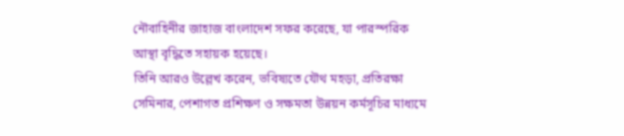নৌবাহিনীর জাহাজ বাংলাদেশ সফর করেছে, যা পারস্পরিক আস্থা বৃদ্ধিতে সহায়ক হয়েছে।
তিনি আরও উল্লেখ করেন, ভবিষ্যতে যৌথ মহড়া, প্রতিরক্ষা সেমিনার, পেশাগত প্রশিক্ষণ ও সক্ষমতা উন্নয়ন কর্মসূচির মাধ্যমে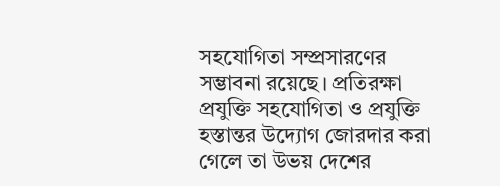সহযোগিতা সম্প্রসারণের সম্ভাবনা রয়েছে। প্রতিরক্ষা প্রযুক্তি সহযোগিতা ও প্রযুক্তি হস্তান্তর উদ্যোগ জোরদার করা গেলে তা উভয় দেশের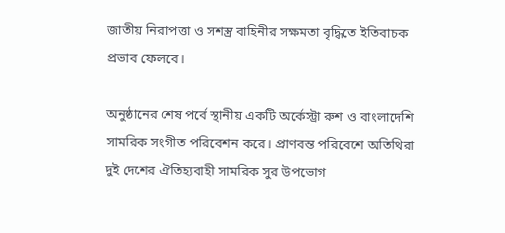জাতীয় নিরাপত্তা ও সশস্ত্র বাহিনীর সক্ষমতা বৃদ্ধিতে ইতিবাচক প্রভাব ফেলবে।

অনুষ্ঠানের শেষ পর্বে স্থানীয় একটি অর্কেস্ট্রা রুশ ও বাংলাদেশি সামরিক সংগীত পরিবেশন করে। প্রাণবন্ত পরিবেশে অতিথিরা দুই দেশের ঐতিহ্যবাহী সামরিক সুর উপভোগ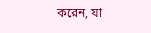করেন, যা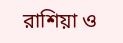রাশিয়া ও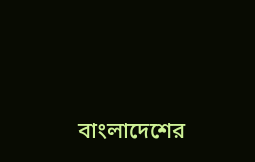বাংলাদেশের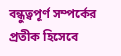বন্ধুত্বপূর্ণ সম্পর্কের প্রতীক হিসেবে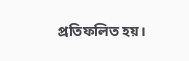প্রতিফলিত হয়।